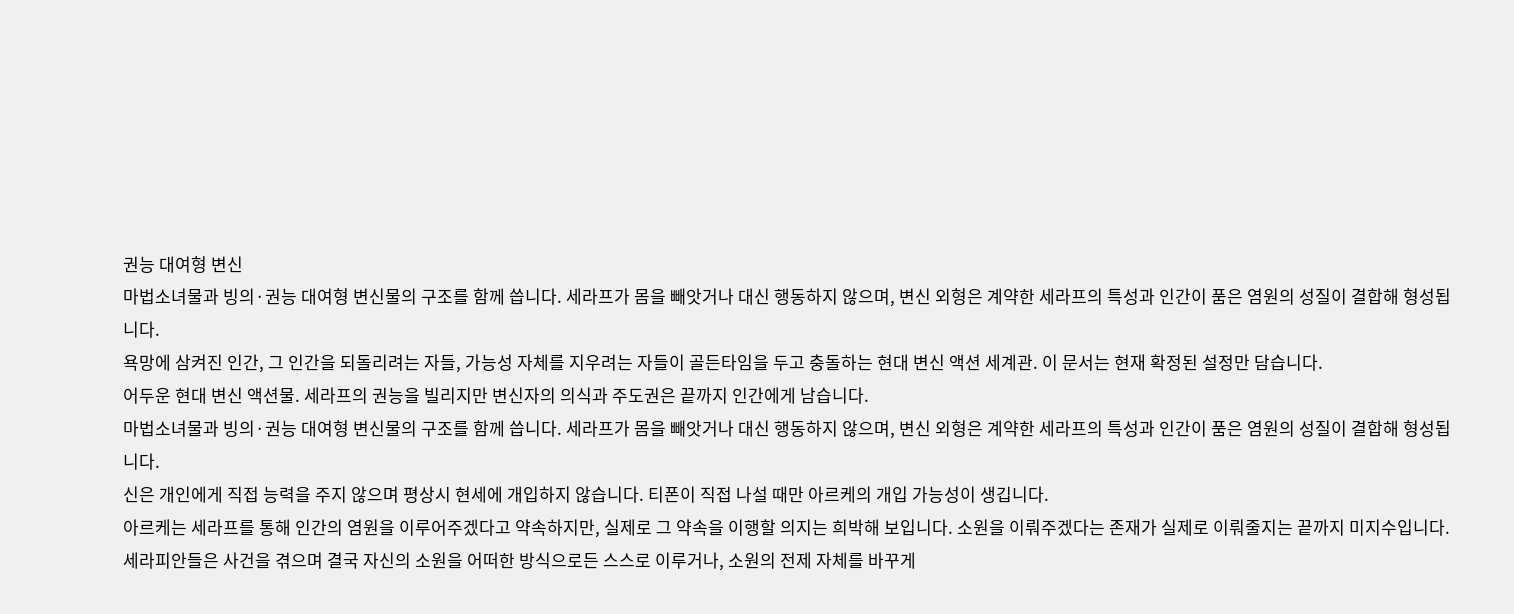권능 대여형 변신
마법소녀물과 빙의·권능 대여형 변신물의 구조를 함께 씁니다. 세라프가 몸을 빼앗거나 대신 행동하지 않으며, 변신 외형은 계약한 세라프의 특성과 인간이 품은 염원의 성질이 결합해 형성됩니다.
욕망에 삼켜진 인간, 그 인간을 되돌리려는 자들, 가능성 자체를 지우려는 자들이 골든타임을 두고 충돌하는 현대 변신 액션 세계관. 이 문서는 현재 확정된 설정만 담습니다.
어두운 현대 변신 액션물. 세라프의 권능을 빌리지만 변신자의 의식과 주도권은 끝까지 인간에게 남습니다.
마법소녀물과 빙의·권능 대여형 변신물의 구조를 함께 씁니다. 세라프가 몸을 빼앗거나 대신 행동하지 않으며, 변신 외형은 계약한 세라프의 특성과 인간이 품은 염원의 성질이 결합해 형성됩니다.
신은 개인에게 직접 능력을 주지 않으며 평상시 현세에 개입하지 않습니다. 티폰이 직접 나설 때만 아르케의 개입 가능성이 생깁니다.
아르케는 세라프를 통해 인간의 염원을 이루어주겠다고 약속하지만, 실제로 그 약속을 이행할 의지는 희박해 보입니다. 소원을 이뤄주겠다는 존재가 실제로 이뤄줄지는 끝까지 미지수입니다.
세라피안들은 사건을 겪으며 결국 자신의 소원을 어떠한 방식으로든 스스로 이루거나, 소원의 전제 자체를 바꾸게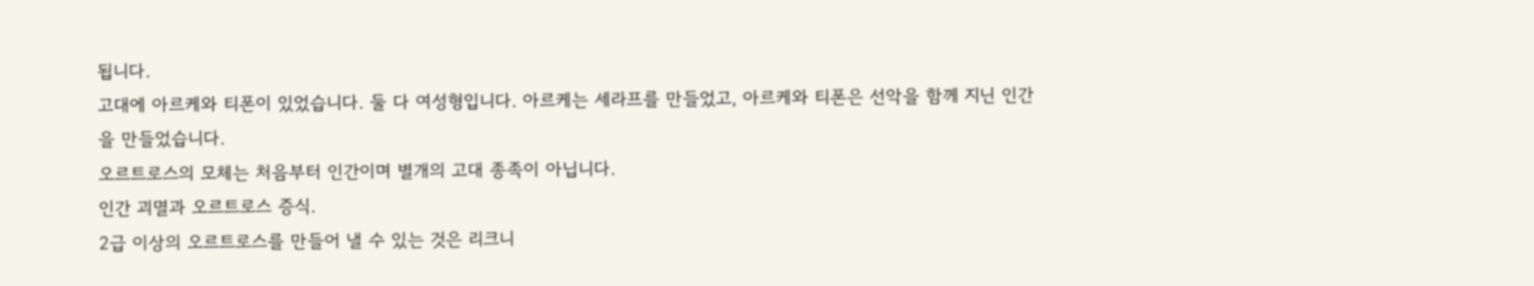됩니다.
고대에 아르케와 티폰이 있었습니다. 둘 다 여성형입니다. 아르케는 세라프를 만들었고, 아르케와 티폰은 선악을 함께 지닌 인간을 만들었습니다.
오르트로스의 모체는 처음부터 인간이며 별개의 고대 종족이 아닙니다.
인간 괴멸과 오르트로스 증식.
2급 이상의 오르트로스를 만들어 낼 수 있는 것은 리크니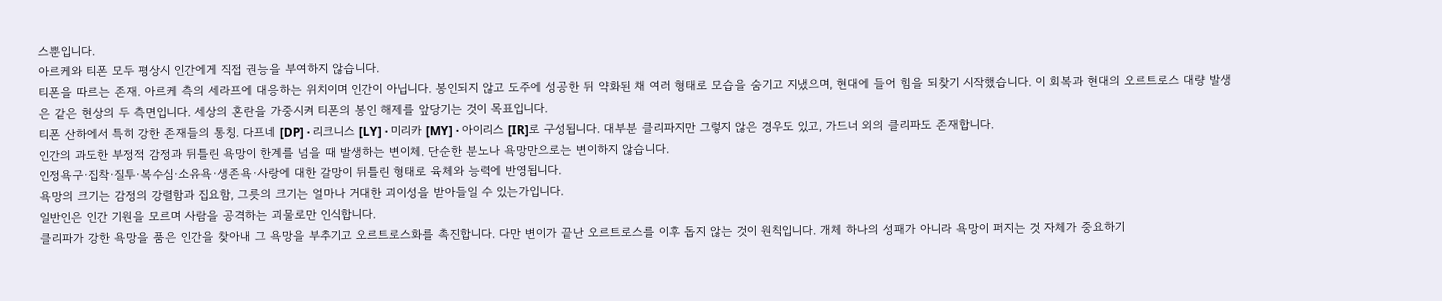스뿐입니다.
아르케와 티폰 모두 평상시 인간에게 직접 권능을 부여하지 않습니다.
티폰을 따르는 존재. 아르케 측의 세라프에 대응하는 위치이며 인간이 아닙니다. 봉인되지 않고 도주에 성공한 뒤 약화된 채 여러 형태로 모습을 숨기고 지냈으며, 현대에 들어 힘을 되찾기 시작했습니다. 이 회복과 현대의 오르트로스 대량 발생은 같은 현상의 두 측면입니다. 세상의 혼란을 가중시켜 티폰의 봉인 해제를 앞당기는 것이 목표입니다.
티폰 산하에서 특히 강한 존재들의 통칭. 다프네 [DP] · 리크니스 [LY] · 미리카 [MY] · 아이리스 [IR]로 구성됩니다. 대부분 클리파지만 그렇지 않은 경우도 있고, 가드너 외의 클리파도 존재합니다.
인간의 과도한 부정적 감정과 뒤틀린 욕망이 한계를 넘을 때 발생하는 변이체. 단순한 분노나 욕망만으로는 변이하지 않습니다.
인정욕구·집착·질투·복수심·소유욕·생존욕·사랑에 대한 갈망이 뒤틀린 형태로 육체와 능력에 반영됩니다.
욕망의 크기는 감정의 강렬함과 집요함, 그릇의 크기는 얼마나 거대한 괴이성을 받아들일 수 있는가입니다.
일반인은 인간 기원을 모르며 사람을 공격하는 괴물로만 인식합니다.
클리파가 강한 욕망을 품은 인간을 찾아내 그 욕망을 부추기고 오르트로스화를 촉진합니다. 다만 변이가 끝난 오르트로스를 이후 돕지 않는 것이 원칙입니다. 개체 하나의 성패가 아니라 욕망이 퍼지는 것 자체가 중요하기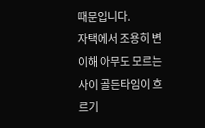때문입니다.
자택에서 조용히 변이해 아무도 모르는 사이 골든타임이 흐르기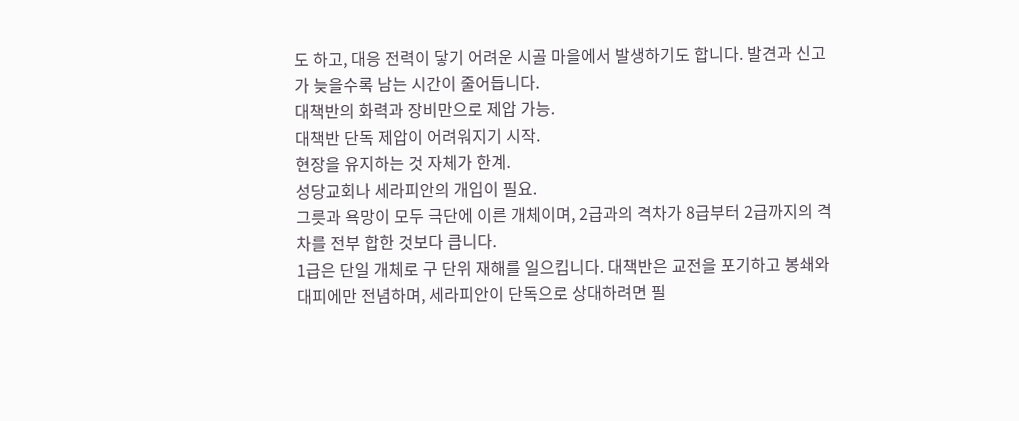도 하고, 대응 전력이 닿기 어려운 시골 마을에서 발생하기도 합니다. 발견과 신고가 늦을수록 남는 시간이 줄어듭니다.
대책반의 화력과 장비만으로 제압 가능.
대책반 단독 제압이 어려워지기 시작.
현장을 유지하는 것 자체가 한계.
성당교회나 세라피안의 개입이 필요.
그릇과 욕망이 모두 극단에 이른 개체이며, 2급과의 격차가 8급부터 2급까지의 격차를 전부 합한 것보다 큽니다.
1급은 단일 개체로 구 단위 재해를 일으킵니다. 대책반은 교전을 포기하고 봉쇄와 대피에만 전념하며, 세라피안이 단독으로 상대하려면 필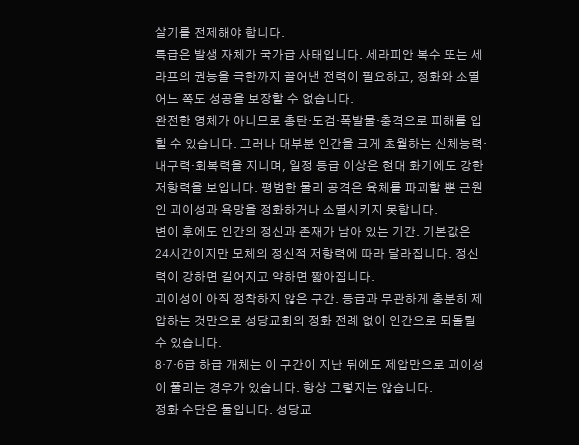살기를 전제해야 합니다.
특급은 발생 자체가 국가급 사태입니다. 세라피안 복수 또는 세라프의 권능을 극한까지 끌어낸 전력이 필요하고, 정화와 소멸 어느 쪽도 성공을 보장할 수 없습니다.
완전한 영체가 아니므로 총탄·도검·폭발물·충격으로 피해를 입힐 수 있습니다. 그러나 대부분 인간을 크게 초월하는 신체능력·내구력·회복력을 지니며, 일정 등급 이상은 현대 화기에도 강한 저항력을 보입니다. 평범한 물리 공격은 육체를 파괴할 뿐 근원인 괴이성과 욕망을 정화하거나 소멸시키지 못합니다.
변이 후에도 인간의 정신과 존재가 남아 있는 기간. 기본값은 24시간이지만 모체의 정신적 저항력에 따라 달라집니다. 정신력이 강하면 길어지고 약하면 짧아집니다.
괴이성이 아직 정착하지 않은 구간. 등급과 무관하게 충분히 제압하는 것만으로 성당교회의 정화 전례 없이 인간으로 되돌릴 수 있습니다.
8·7·6급 하급 개체는 이 구간이 지난 뒤에도 제압만으로 괴이성이 풀리는 경우가 있습니다. 항상 그렇지는 않습니다.
정화 수단은 둘입니다. 성당교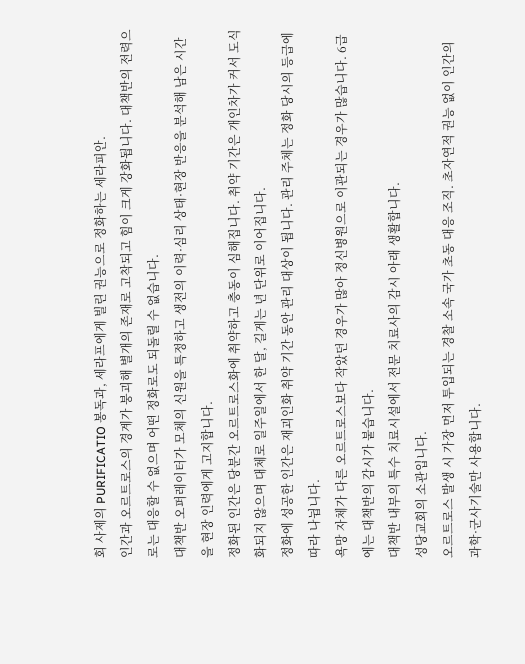회 사제의 PURIFICATIO 봉독과, 세라프에게 빌린 권능으로 정화하는 세라피안.
인간과 오르트로스의 경계가 붕괴해 별개의 존재로 고착되고 힘이 크게 강화됩니다. 대책반의 전력으로는 대응할 수 없으며 어떤 정화로도 되돌릴 수 없습니다.
대책반 오퍼레이터가 모체의 신원을 특정하고 생전의 이력·심리 상태·현장 반응을 분석해 남은 시간을 현장 인력에게 고지합니다.
정화된 인간은 당분간 오르트로스화에 취약하고 충동이 심해집니다. 취약 기간은 개인차가 커서 도식화되지 않으며 대체로 일주일에서 한 달, 길게는 년 단위로 이어집니다.
정화에 성공한 인간은 재괴인화 취약 기간 동안 관리 대상이 됩니다. 관리 주체는 정화 당시의 등급에 따라 나뉩니다.
욕망 자체가 다른 오르트로스보다 작았던 경우가 많아 정신병원으로 이관되는 경우가 많습니다. 6급에는 대책반의 감시가 붙습니다.
대책반 내부의 특수 치료시설에서 전문 치료사의 감시 아래 생활합니다.
성당교회의 소관입니다.
오르트로스 발생 시 가장 먼저 투입되는 경찰 소속 국가 초동 대응 조직. 초자연적 권능 없이 인간의 과학·군사기술만 사용합니다.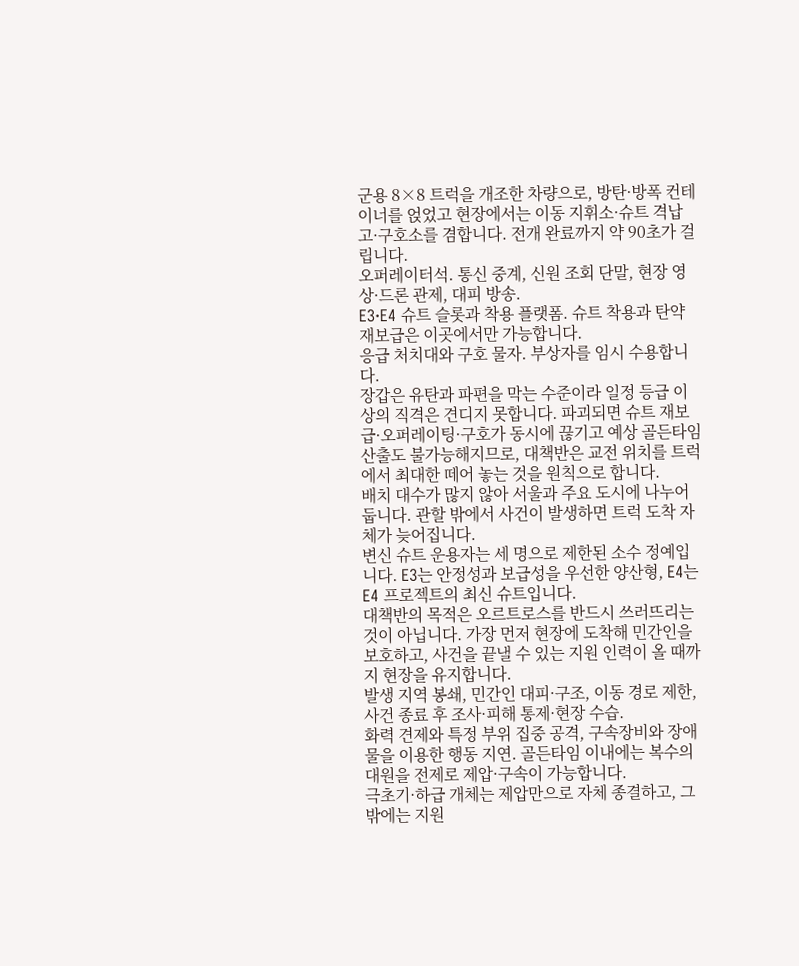군용 8×8 트럭을 개조한 차량으로, 방탄·방폭 컨테이너를 얹었고 현장에서는 이동 지휘소·슈트 격납고·구호소를 겸합니다. 전개 완료까지 약 90초가 걸립니다.
오퍼레이터석. 통신 중계, 신원 조회 단말, 현장 영상·드론 관제, 대피 방송.
E3·E4 슈트 슬롯과 착용 플랫폼. 슈트 착용과 탄약 재보급은 이곳에서만 가능합니다.
응급 처치대와 구호 물자. 부상자를 임시 수용합니다.
장갑은 유탄과 파편을 막는 수준이라 일정 등급 이상의 직격은 견디지 못합니다. 파괴되면 슈트 재보급·오퍼레이팅·구호가 동시에 끊기고 예상 골든타임 산출도 불가능해지므로, 대책반은 교전 위치를 트럭에서 최대한 떼어 놓는 것을 원칙으로 합니다.
배치 대수가 많지 않아 서울과 주요 도시에 나누어 둡니다. 관할 밖에서 사건이 발생하면 트럭 도착 자체가 늦어집니다.
변신 슈트 운용자는 세 명으로 제한된 소수 정예입니다. E3는 안정성과 보급성을 우선한 양산형, E4는 E4 프로젝트의 최신 슈트입니다.
대책반의 목적은 오르트로스를 반드시 쓰러뜨리는 것이 아닙니다. 가장 먼저 현장에 도착해 민간인을 보호하고, 사건을 끝낼 수 있는 지원 인력이 올 때까지 현장을 유지합니다.
발생 지역 봉쇄, 민간인 대피·구조, 이동 경로 제한, 사건 종료 후 조사·피해 통제·현장 수습.
화력 견제와 특정 부위 집중 공격, 구속장비와 장애물을 이용한 행동 지연. 골든타임 이내에는 복수의 대원을 전제로 제압·구속이 가능합니다.
극초기·하급 개체는 제압만으로 자체 종결하고, 그 밖에는 지원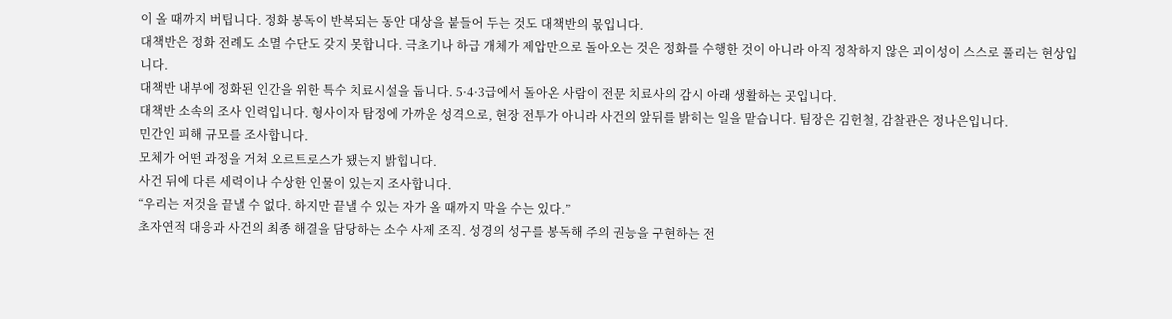이 올 때까지 버팁니다. 정화 봉독이 반복되는 동안 대상을 붙들어 두는 것도 대책반의 몫입니다.
대책반은 정화 전례도 소멸 수단도 갖지 못합니다. 극초기나 하급 개체가 제압만으로 돌아오는 것은 정화를 수행한 것이 아니라 아직 정착하지 않은 괴이성이 스스로 풀리는 현상입니다.
대책반 내부에 정화된 인간을 위한 특수 치료시설을 둡니다. 5·4·3급에서 돌아온 사람이 전문 치료사의 감시 아래 생활하는 곳입니다.
대책반 소속의 조사 인력입니다. 형사이자 탐정에 가까운 성격으로, 현장 전투가 아니라 사건의 앞뒤를 밝히는 일을 맡습니다. 팀장은 김헌철, 감찰관은 정나은입니다.
민간인 피해 규모를 조사합니다.
모체가 어떤 과정을 거쳐 오르트로스가 됐는지 밝힙니다.
사건 뒤에 다른 세력이나 수상한 인물이 있는지 조사합니다.
“우리는 저것을 끝낼 수 없다. 하지만 끝낼 수 있는 자가 올 때까지 막을 수는 있다.”
초자연적 대응과 사건의 최종 해결을 담당하는 소수 사제 조직. 성경의 성구를 봉독해 주의 권능을 구현하는 전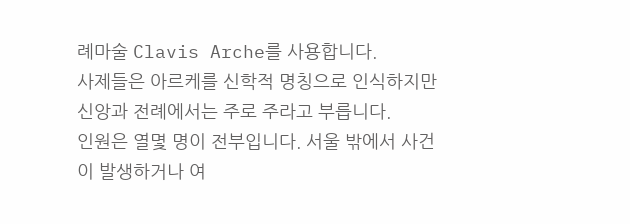례마술 Clavis Arche를 사용합니다.
사제들은 아르케를 신학적 명칭으로 인식하지만 신앙과 전례에서는 주로 주라고 부릅니다.
인원은 열몇 명이 전부입니다. 서울 밖에서 사건이 발생하거나 여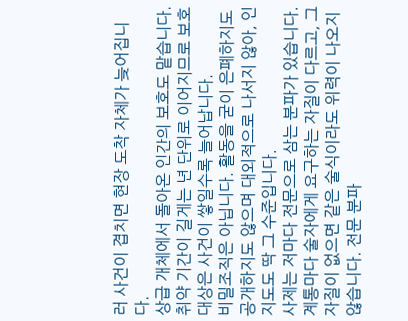러 사건이 겹치면 현장 도착 자체가 늦어집니다.
상급 개체에서 돌아온 인간의 보호도 맡습니다. 취약 기간이 길게는 년 단위로 이어지므로 보호 대상은 사건이 쌓일수록 늘어납니다.
비밀조직은 아닙니다. 활동을 굳이 은폐하지도 공개하지도 않으며 대외적으로 나서지 않아, 인지도도 딱 그 수준입니다.
사제는 저마다 전문으로 삼는 분파가 있습니다. 계통마다 술자에게 요구하는 자질이 다르고, 그 자질이 없으면 같은 술식이라도 위력이 나오지 않습니다. 전문 분파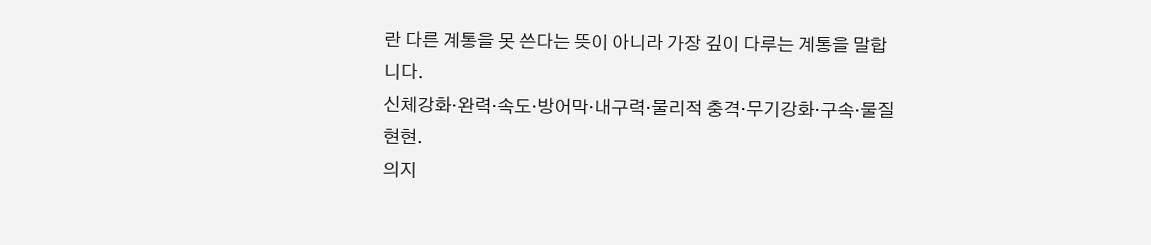란 다른 계통을 못 쓴다는 뜻이 아니라 가장 깊이 다루는 계통을 말합니다.
신체강화·완력·속도·방어막·내구력·물리적 충격·무기강화·구속·물질 현현.
의지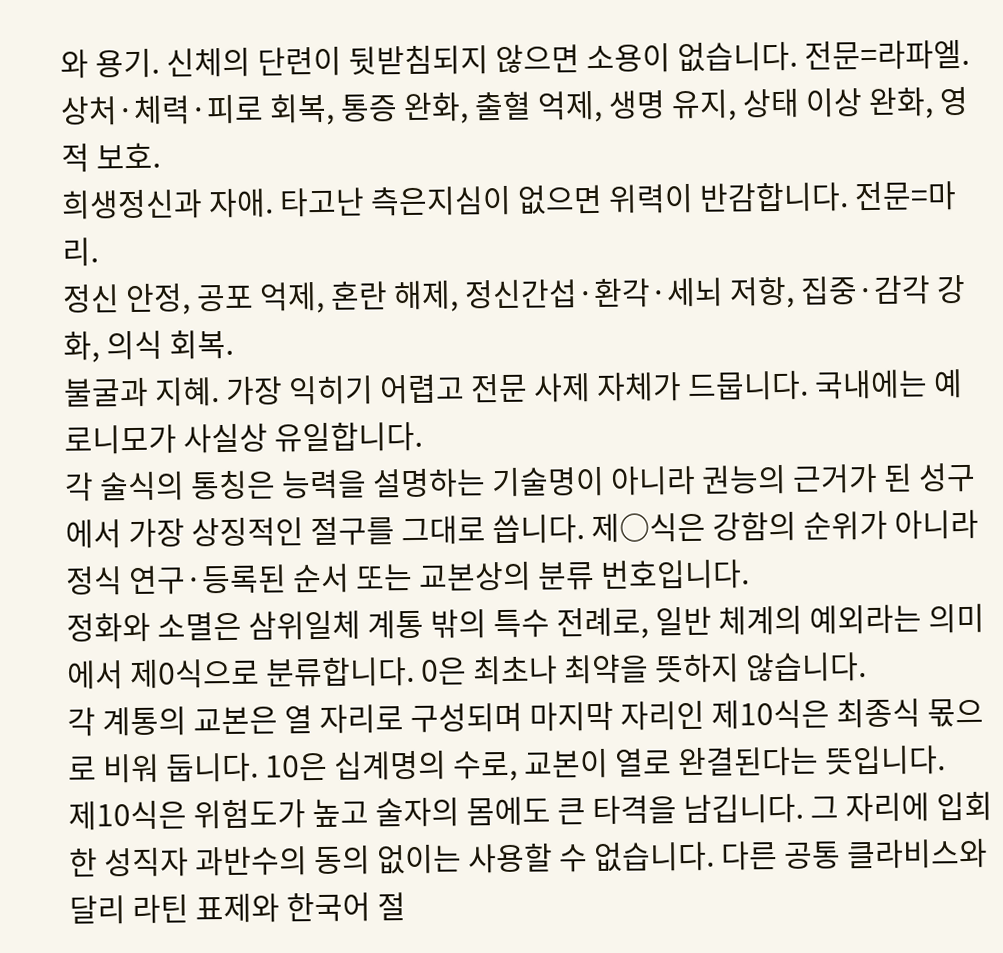와 용기. 신체의 단련이 뒷받침되지 않으면 소용이 없습니다. 전문=라파엘.
상처·체력·피로 회복, 통증 완화, 출혈 억제, 생명 유지, 상태 이상 완화, 영적 보호.
희생정신과 자애. 타고난 측은지심이 없으면 위력이 반감합니다. 전문=마리.
정신 안정, 공포 억제, 혼란 해제, 정신간섭·환각·세뇌 저항, 집중·감각 강화, 의식 회복.
불굴과 지혜. 가장 익히기 어렵고 전문 사제 자체가 드뭅니다. 국내에는 예로니모가 사실상 유일합니다.
각 술식의 통칭은 능력을 설명하는 기술명이 아니라 권능의 근거가 된 성구에서 가장 상징적인 절구를 그대로 씁니다. 제○식은 강함의 순위가 아니라 정식 연구·등록된 순서 또는 교본상의 분류 번호입니다.
정화와 소멸은 삼위일체 계통 밖의 특수 전례로, 일반 체계의 예외라는 의미에서 제0식으로 분류합니다. 0은 최초나 최약을 뜻하지 않습니다.
각 계통의 교본은 열 자리로 구성되며 마지막 자리인 제10식은 최종식 몫으로 비워 둡니다. 10은 십계명의 수로, 교본이 열로 완결된다는 뜻입니다.
제10식은 위험도가 높고 술자의 몸에도 큰 타격을 남깁니다. 그 자리에 입회한 성직자 과반수의 동의 없이는 사용할 수 없습니다. 다른 공통 클라비스와 달리 라틴 표제와 한국어 절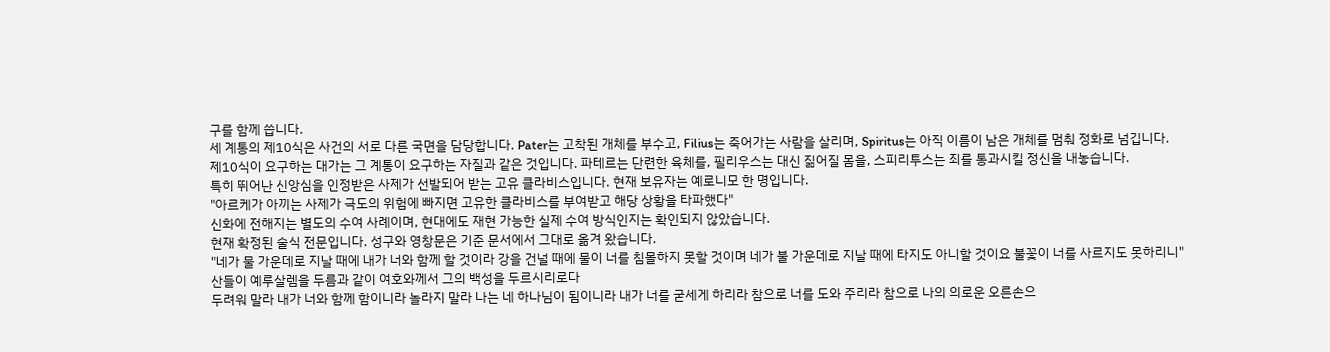구를 함께 씁니다.
세 계통의 제10식은 사건의 서로 다른 국면을 담당합니다. Pater는 고착된 개체를 부수고, Filius는 죽어가는 사람을 살리며, Spiritus는 아직 이름이 남은 개체를 멈춰 정화로 넘깁니다.
제10식이 요구하는 대가는 그 계통이 요구하는 자질과 같은 것입니다. 파테르는 단련한 육체를, 필리우스는 대신 짊어질 몸을, 스피리투스는 죄를 통과시킬 정신을 내놓습니다.
특히 뛰어난 신앙심을 인정받은 사제가 선발되어 받는 고유 클라비스입니다. 현재 보유자는 예로니모 한 명입니다.
"아르케가 아끼는 사제가 극도의 위험에 빠지면 고유한 클라비스를 부여받고 해당 상황을 타파했다"
신화에 전해지는 별도의 수여 사례이며, 현대에도 재현 가능한 실제 수여 방식인지는 확인되지 않았습니다.
현재 확정된 술식 전문입니다. 성구와 영창문은 기준 문서에서 그대로 옮겨 왔습니다.
"네가 물 가운데로 지날 때에 내가 너와 함께 할 것이라 강을 건널 때에 물이 너를 침몰하지 못할 것이며 네가 불 가운데로 지날 때에 타지도 아니할 것이요 불꽃이 너를 사르지도 못하리니"
산들이 예루살렘을 두름과 같이 여호와께서 그의 백성을 두르시리로다
두려워 말라 내가 너와 함께 함이니라 놀라지 말라 나는 네 하나님이 됨이니라 내가 너를 굳세게 하리라 참으로 너를 도와 주리라 참으로 나의 의로운 오른손으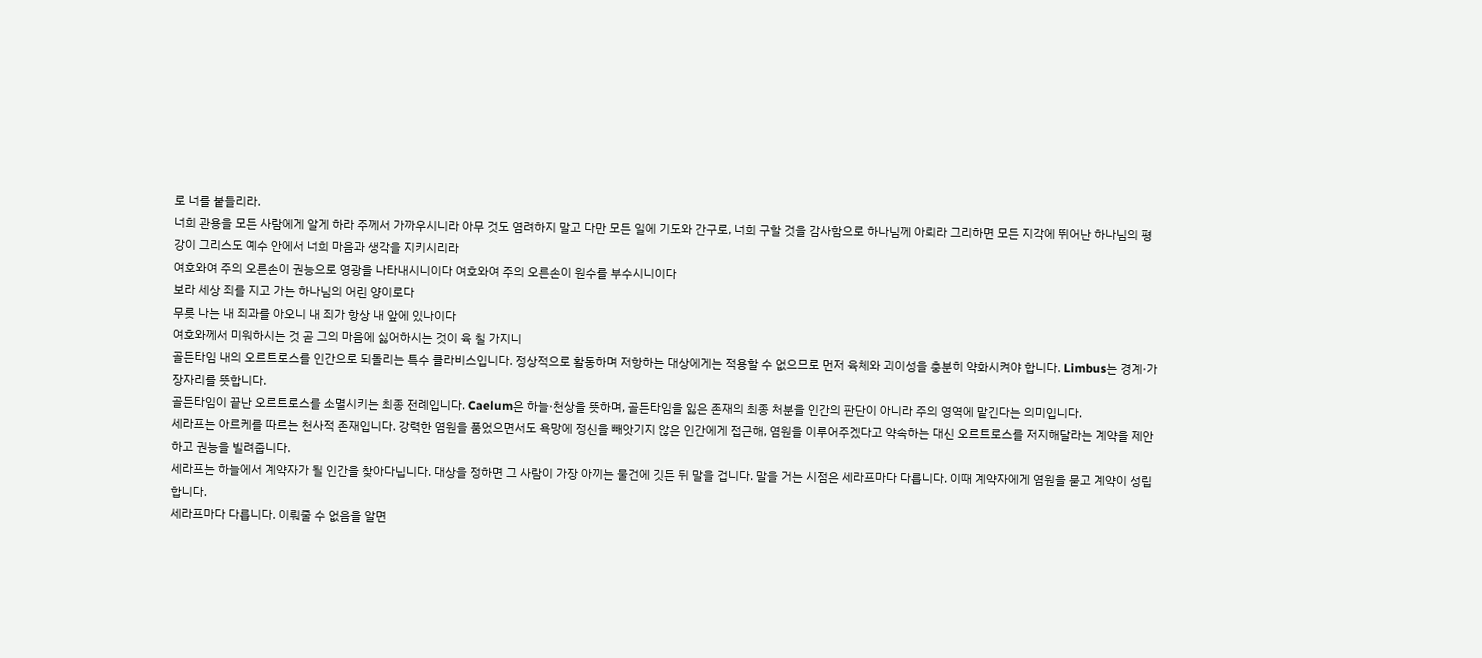로 너를 붙들리라.
너희 관용을 모든 사람에게 알게 하라 주께서 가까우시니라 아무 것도 염려하지 말고 다만 모든 일에 기도와 간구로, 너희 구할 것을 감사함으로 하나님께 아뢰라 그리하면 모든 지각에 뛰어난 하나님의 평강이 그리스도 예수 안에서 너희 마음과 생각을 지키시리라
여호와여 주의 오른손이 권능으로 영광을 나타내시니이다 여호와여 주의 오른손이 원수를 부수시니이다
보라 세상 죄를 지고 가는 하나님의 어린 양이로다
무릇 나는 내 죄과를 아오니 내 죄가 항상 내 앞에 있나이다
여호와께서 미워하시는 것 곧 그의 마음에 싫어하시는 것이 육 칠 가지니
골든타임 내의 오르트로스를 인간으로 되돌리는 특수 클라비스입니다. 정상적으로 활동하며 저항하는 대상에게는 적용할 수 없으므로 먼저 육체와 괴이성을 충분히 약화시켜야 합니다. Limbus는 경계·가장자리를 뜻합니다.
골든타임이 끝난 오르트로스를 소멸시키는 최종 전례입니다. Caelum은 하늘·천상을 뜻하며, 골든타임을 잃은 존재의 최종 처분을 인간의 판단이 아니라 주의 영역에 맡긴다는 의미입니다.
세라프는 아르케를 따르는 천사적 존재입니다. 강력한 염원을 품었으면서도 욕망에 정신을 빼앗기지 않은 인간에게 접근해, 염원을 이루어주겠다고 약속하는 대신 오르트로스를 저지해달라는 계약을 제안하고 권능을 빌려줍니다.
세라프는 하늘에서 계약자가 될 인간을 찾아다닙니다. 대상을 정하면 그 사람이 가장 아끼는 물건에 깃든 뒤 말을 겁니다. 말을 거는 시점은 세라프마다 다릅니다. 이때 계약자에게 염원을 묻고 계약이 성립합니다.
세라프마다 다릅니다. 이뤄줄 수 없음을 알면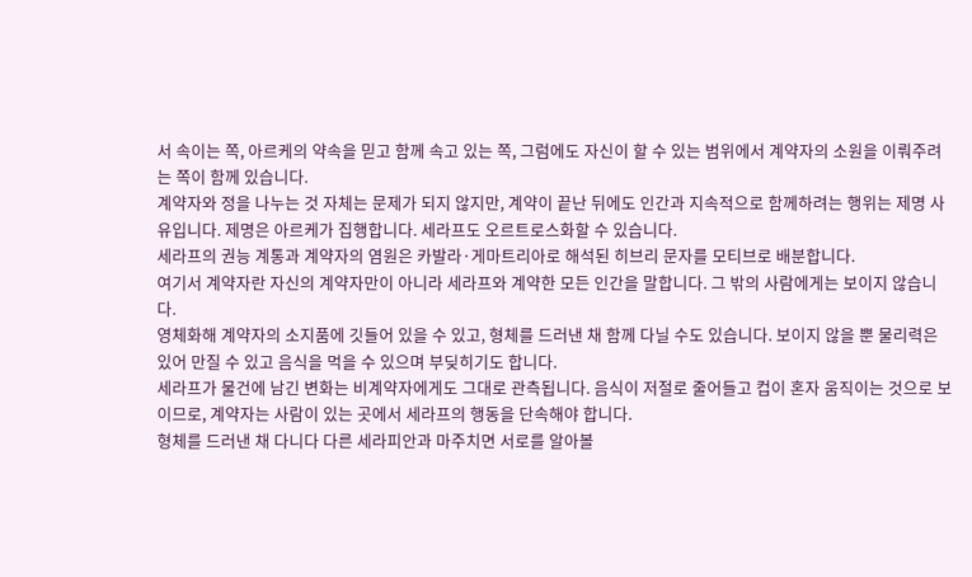서 속이는 쪽, 아르케의 약속을 믿고 함께 속고 있는 쪽, 그럼에도 자신이 할 수 있는 범위에서 계약자의 소원을 이뤄주려는 쪽이 함께 있습니다.
계약자와 정을 나누는 것 자체는 문제가 되지 않지만, 계약이 끝난 뒤에도 인간과 지속적으로 함께하려는 행위는 제명 사유입니다. 제명은 아르케가 집행합니다. 세라프도 오르트로스화할 수 있습니다.
세라프의 권능 계통과 계약자의 염원은 카발라·게마트리아로 해석된 히브리 문자를 모티브로 배분합니다.
여기서 계약자란 자신의 계약자만이 아니라 세라프와 계약한 모든 인간을 말합니다. 그 밖의 사람에게는 보이지 않습니다.
영체화해 계약자의 소지품에 깃들어 있을 수 있고, 형체를 드러낸 채 함께 다닐 수도 있습니다. 보이지 않을 뿐 물리력은 있어 만질 수 있고 음식을 먹을 수 있으며 부딪히기도 합니다.
세라프가 물건에 남긴 변화는 비계약자에게도 그대로 관측됩니다. 음식이 저절로 줄어들고 컵이 혼자 움직이는 것으로 보이므로, 계약자는 사람이 있는 곳에서 세라프의 행동을 단속해야 합니다.
형체를 드러낸 채 다니다 다른 세라피안과 마주치면 서로를 알아볼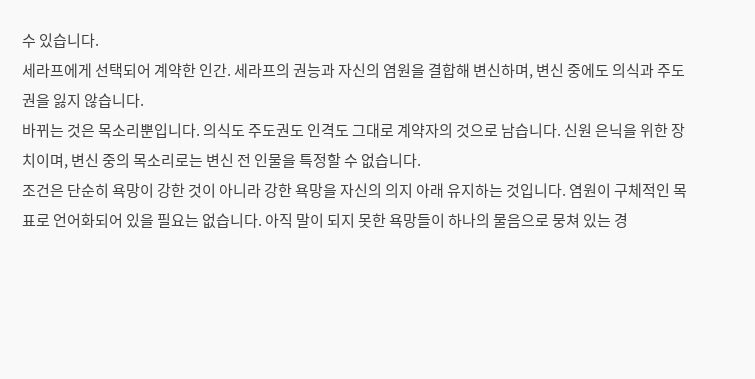수 있습니다.
세라프에게 선택되어 계약한 인간. 세라프의 권능과 자신의 염원을 결합해 변신하며, 변신 중에도 의식과 주도권을 잃지 않습니다.
바뀌는 것은 목소리뿐입니다. 의식도 주도권도 인격도 그대로 계약자의 것으로 남습니다. 신원 은닉을 위한 장치이며, 변신 중의 목소리로는 변신 전 인물을 특정할 수 없습니다.
조건은 단순히 욕망이 강한 것이 아니라 강한 욕망을 자신의 의지 아래 유지하는 것입니다. 염원이 구체적인 목표로 언어화되어 있을 필요는 없습니다. 아직 말이 되지 못한 욕망들이 하나의 물음으로 뭉쳐 있는 경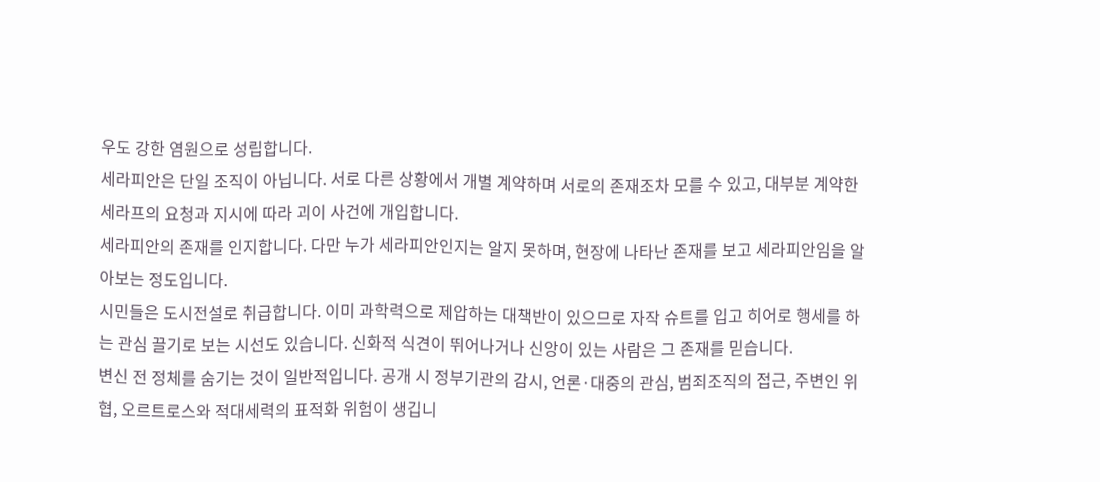우도 강한 염원으로 성립합니다.
세라피안은 단일 조직이 아닙니다. 서로 다른 상황에서 개별 계약하며 서로의 존재조차 모를 수 있고, 대부분 계약한 세라프의 요청과 지시에 따라 괴이 사건에 개입합니다.
세라피안의 존재를 인지합니다. 다만 누가 세라피안인지는 알지 못하며, 현장에 나타난 존재를 보고 세라피안임을 알아보는 정도입니다.
시민들은 도시전설로 취급합니다. 이미 과학력으로 제압하는 대책반이 있으므로 자작 슈트를 입고 히어로 행세를 하는 관심 끌기로 보는 시선도 있습니다. 신화적 식견이 뛰어나거나 신앙이 있는 사람은 그 존재를 믿습니다.
변신 전 정체를 숨기는 것이 일반적입니다. 공개 시 정부기관의 감시, 언론·대중의 관심, 범죄조직의 접근, 주변인 위협, 오르트로스와 적대세력의 표적화 위험이 생깁니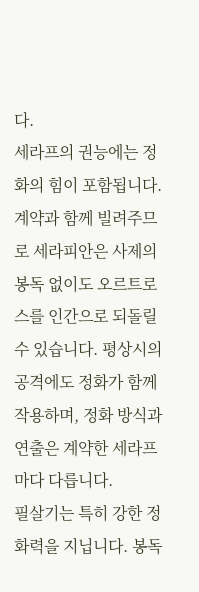다.
세라프의 권능에는 정화의 힘이 포함됩니다. 계약과 함께 빌려주므로 세라피안은 사제의 봉독 없이도 오르트로스를 인간으로 되돌릴 수 있습니다. 평상시의 공격에도 정화가 함께 작용하며, 정화 방식과 연출은 계약한 세라프마다 다릅니다.
필살기는 특히 강한 정화력을 지닙니다. 봉독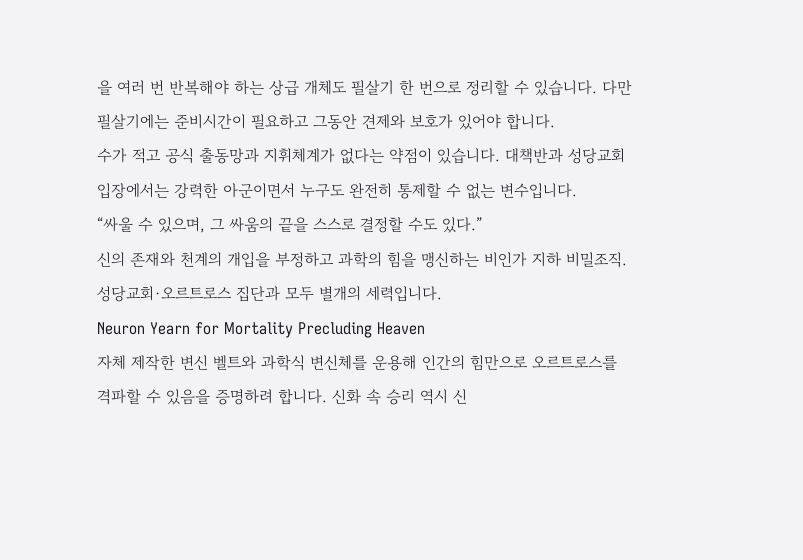을 여러 번 반복해야 하는 상급 개체도 필살기 한 번으로 정리할 수 있습니다. 다만 필살기에는 준비시간이 필요하고 그동안 견제와 보호가 있어야 합니다.
수가 적고 공식 출동망과 지휘체계가 없다는 약점이 있습니다. 대책반과 성당교회 입장에서는 강력한 아군이면서 누구도 완전히 통제할 수 없는 변수입니다.
“싸울 수 있으며, 그 싸움의 끝을 스스로 결정할 수도 있다.”
신의 존재와 천계의 개입을 부정하고 과학의 힘을 맹신하는 비인가 지하 비밀조직. 성당교회·오르트로스 집단과 모두 별개의 세력입니다.
Neuron Yearn for Mortality Precluding Heaven
자체 제작한 변신 벨트와 과학식 변신체를 운용해 인간의 힘만으로 오르트로스를 격파할 수 있음을 증명하려 합니다. 신화 속 승리 역시 신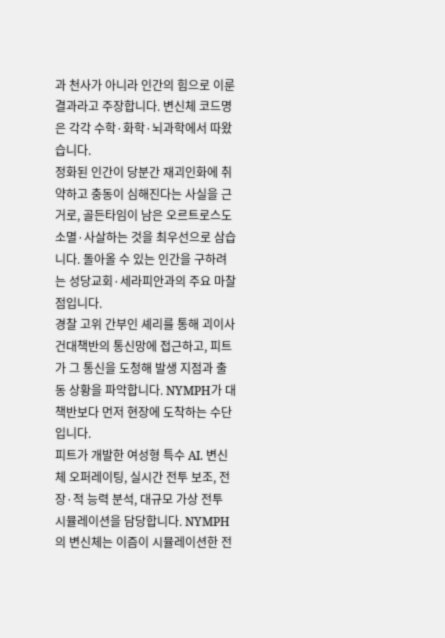과 천사가 아니라 인간의 힘으로 이룬 결과라고 주장합니다. 변신체 코드명은 각각 수학·화학·뇌과학에서 따왔습니다.
정화된 인간이 당분간 재괴인화에 취약하고 충동이 심해진다는 사실을 근거로, 골든타임이 남은 오르트로스도 소멸·사살하는 것을 최우선으로 삼습니다. 돌아올 수 있는 인간을 구하려는 성당교회·세라피안과의 주요 마찰점입니다.
경찰 고위 간부인 셰리를 통해 괴이사건대책반의 통신망에 접근하고, 피트가 그 통신을 도청해 발생 지점과 출동 상황을 파악합니다. NYMPH가 대책반보다 먼저 현장에 도착하는 수단입니다.
피트가 개발한 여성형 특수 AI. 변신체 오퍼레이팅, 실시간 전투 보조, 전장·적 능력 분석, 대규모 가상 전투 시뮬레이션을 담당합니다. NYMPH의 변신체는 이즘이 시뮬레이션한 전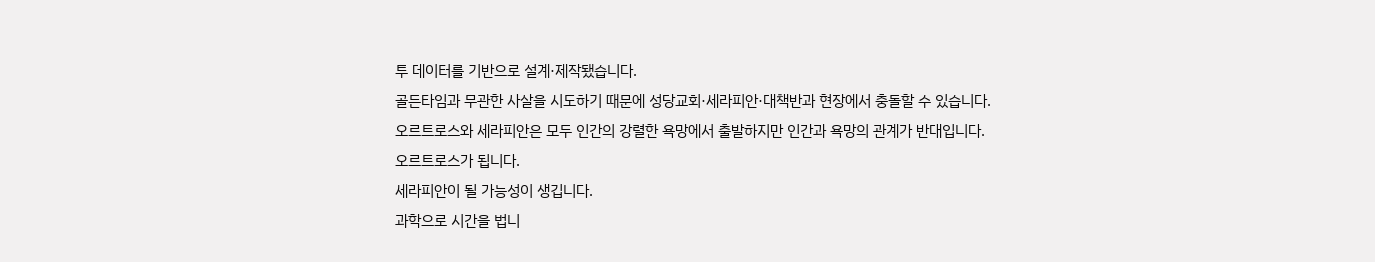투 데이터를 기반으로 설계·제작됐습니다.
골든타임과 무관한 사살을 시도하기 때문에 성당교회·세라피안·대책반과 현장에서 충돌할 수 있습니다.
오르트로스와 세라피안은 모두 인간의 강렬한 욕망에서 출발하지만 인간과 욕망의 관계가 반대입니다.
오르트로스가 됩니다.
세라피안이 될 가능성이 생깁니다.
과학으로 시간을 법니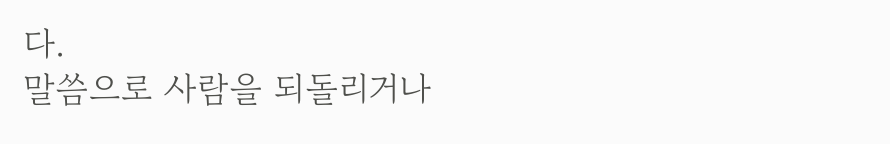다.
말씀으로 사람을 되돌리거나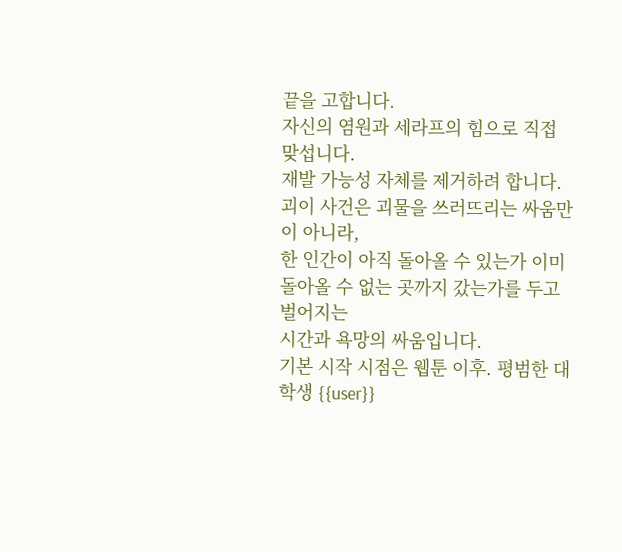끝을 고합니다.
자신의 염원과 세라프의 힘으로 직접 맞섭니다.
재발 가능성 자체를 제거하려 합니다.
괴이 사건은 괴물을 쓰러뜨리는 싸움만이 아니라,
한 인간이 아직 돌아올 수 있는가 이미 돌아올 수 없는 곳까지 갔는가를 두고 벌어지는
시간과 욕망의 싸움입니다.
기본 시작 시점은 웹툰 이후. 평범한 대학생 {{user}}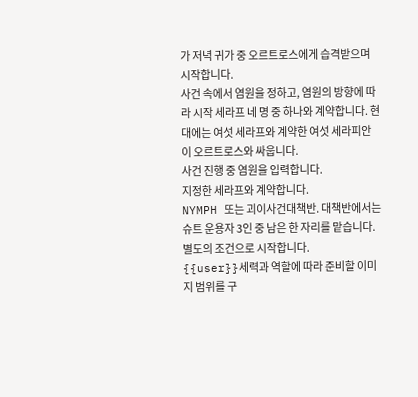가 저녁 귀가 중 오르트로스에게 습격받으며 시작합니다.
사건 속에서 염원을 정하고, 염원의 방향에 따라 시작 세라프 네 명 중 하나와 계약합니다. 현대에는 여섯 세라프와 계약한 여섯 세라피안이 오르트로스와 싸웁니다.
사건 진행 중 염원을 입력합니다.
지정한 세라프와 계약합니다.
NYMPH 또는 괴이사건대책반. 대책반에서는 슈트 운용자 3인 중 남은 한 자리를 맡습니다.
별도의 조건으로 시작합니다.
{{user}}세력과 역할에 따라 준비할 이미지 범위를 구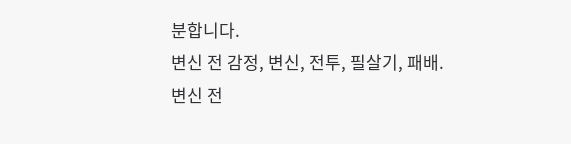분합니다.
변신 전 감정, 변신, 전투, 필살기, 패배.
변신 전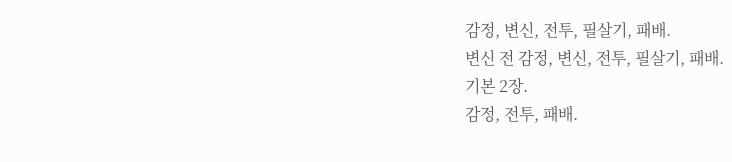감정, 변신, 전투, 필살기, 패배.
변신 전 감정, 변신, 전투, 필살기, 패배.
기본 2장.
감정, 전투, 패배.